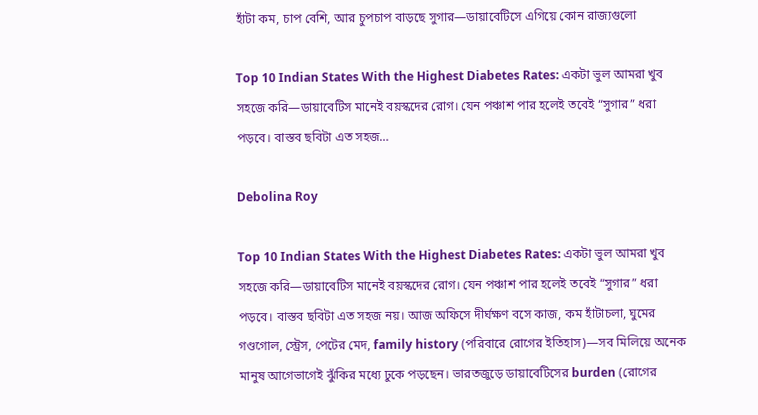হাঁটা কম, চাপ বেশি, আর চুপচাপ বাড়ছে সুগার—ডায়াবেটিসে এগিয়ে কোন রাজ্যগুলো

Top 10 Indian States With the Highest Diabetes Rates: একটা ভুল আমরা খুব সহজে করি—ডায়াবেটিস মানেই বয়স্কদের রোগ। যেন পঞ্চাশ পার হলেই তবেই “সুগার” ধরা পড়বে। বাস্তব ছবিটা এত সহজ…

Debolina Roy

Top 10 Indian States With the Highest Diabetes Rates: একটা ভুল আমরা খুব সহজে করি—ডায়াবেটিস মানেই বয়স্কদের রোগ। যেন পঞ্চাশ পার হলেই তবেই “সুগার” ধরা পড়বে। বাস্তব ছবিটা এত সহজ নয়। আজ অফিসে দীর্ঘক্ষণ বসে কাজ, কম হাঁটাচলা, ঘুমের গণ্ডগোল, স্ট্রেস, পেটের মেদ, family history (পরিবারে রোগের ইতিহাস)—সব মিলিয়ে অনেক মানুষ আগেভাগেই ঝুঁকির মধ্যে ঢুকে পড়ছেন। ভারতজুড়ে ডায়াবেটিসের burden (রোগের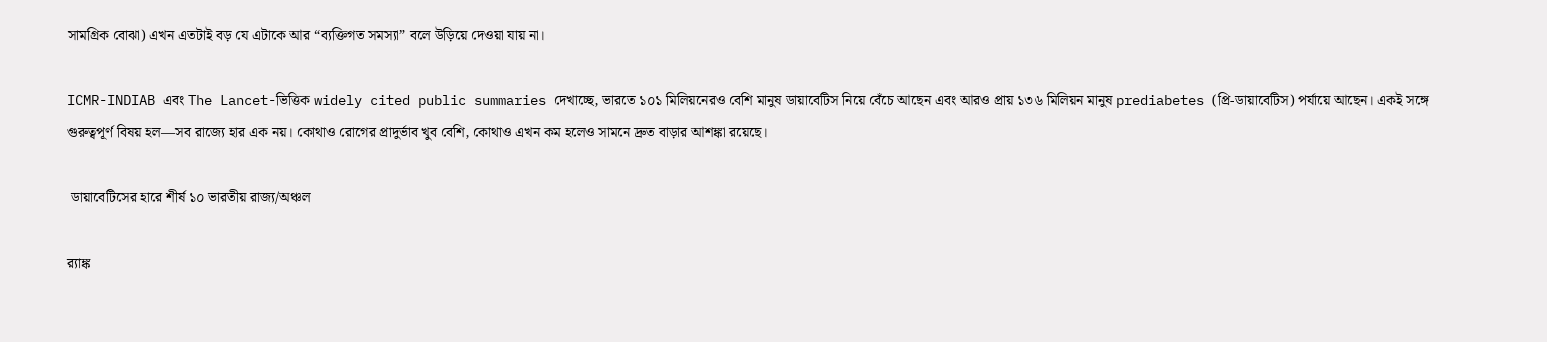সামগ্রিক বোঝা) এখন এতটাই বড় যে এটাকে আর “ব্যক্তিগত সমস্যা” বলে উড়িয়ে দেওয়া যায় না।

ICMR-INDIAB এবং The Lancet-ভিত্তিক widely cited public summaries দেখাচ্ছে, ভারতে ১০১ মিলিয়নেরও বেশি মানুষ ডায়াবেটিস নিয়ে বেঁচে আছেন এবং আরও প্রায় ১৩৬ মিলিয়ন মানুষ prediabetes (প্রি-ডায়াবেটিস) পর্যায়ে আছেন। একই সঙ্গে গুরুত্বপূর্ণ বিষয় হল—সব রাজ্যে হার এক নয়। কোথাও রোগের প্রাদুর্ভাব খুব বেশি, কোথাও এখন কম হলেও সামনে দ্রুত বাড়ার আশঙ্কা রয়েছে।

 ডায়াবেটিসের হারে শীর্ষ ১০ ভারতীয় রাজ্য/অঞ্চল

র‌্যাঙ্ক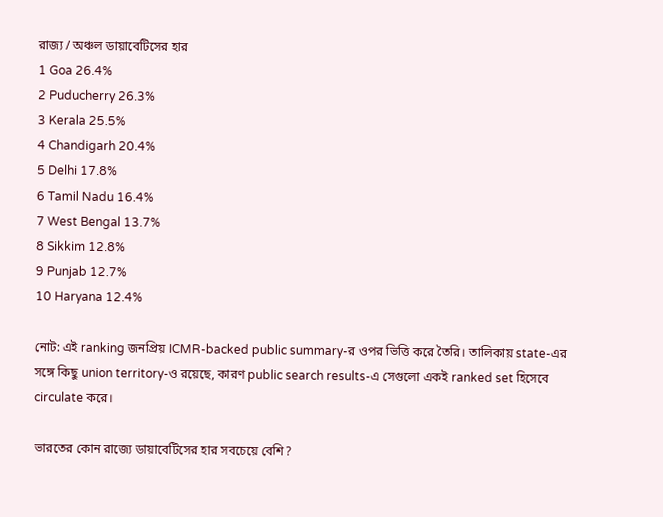রাজ্য / অঞ্চল ডায়াবেটিসের হার
1 Goa 26.4%
2 Puducherry 26.3%
3 Kerala 25.5%
4 Chandigarh 20.4%
5 Delhi 17.8%
6 Tamil Nadu 16.4%
7 West Bengal 13.7%
8 Sikkim 12.8%
9 Punjab 12.7%
10 Haryana 12.4%

নোট: এই ranking জনপ্রিয় ICMR-backed public summary-র ওপর ভিত্তি করে তৈরি। তালিকায় state-এর সঙ্গে কিছু union territory-ও রয়েছে, কারণ public search results-এ সেগুলো একই ranked set হিসেবে circulate করে।

ভারতের কোন রাজ্যে ডায়াবেটিসের হার সবচেয়ে বেশি?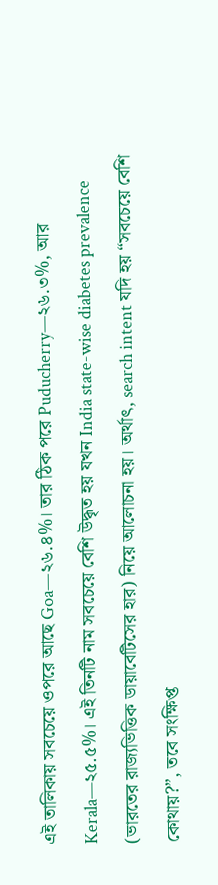এই তালিকায় সবচেয়ে ওপরে আছে Goa—২৬.৪%। তার ঠিক পরে Puducherry—২৬.৩%, আর Kerala—২৫.৫%। এই তিনটি নাম সবচেয়ে বেশি উদ্ধৃত হয় যখন India state-wise diabetes prevalence (ভারতের রাজ্যভিত্তিক ডায়াবেটিসের হার) নিয়ে আলোচনা হয়। অর্থাৎ, search intent যদি হয় “সবচেয়ে বেশি কোথায়?”, তবে সংক্ষিপ্ত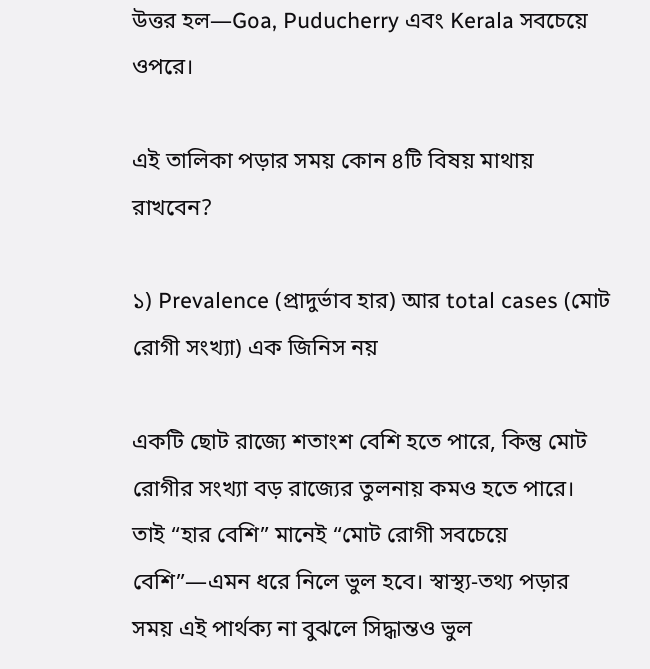উত্তর হল—Goa, Puducherry এবং Kerala সবচেয়ে ওপরে।

এই তালিকা পড়ার সময় কোন ৪টি বিষয় মাথায় রাখবেন?

১) Prevalence (প্রাদুর্ভাব হার) আর total cases (মোট রোগী সংখ্যা) এক জিনিস নয়

একটি ছোট রাজ্যে শতাংশ বেশি হতে পারে, কিন্তু মোট রোগীর সংখ্যা বড় রাজ্যের তুলনায় কমও হতে পারে। তাই “হার বেশি” মানেই “মোট রোগী সবচেয়ে বেশি”—এমন ধরে নিলে ভুল হবে। স্বাস্থ্য-তথ্য পড়ার সময় এই পার্থক্য না বুঝলে সিদ্ধান্তও ভুল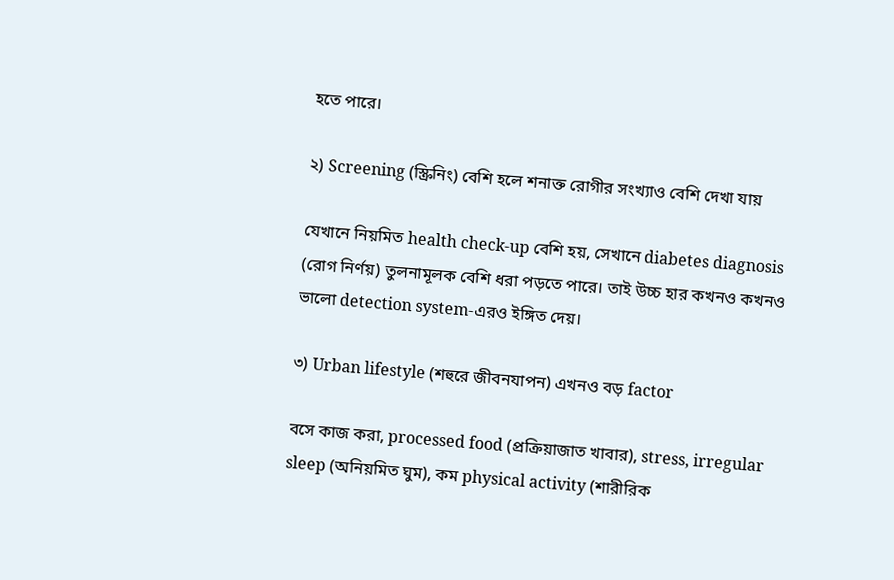হতে পারে।

২) Screening (স্ক্রিনিং) বেশি হলে শনাক্ত রোগীর সংখ্যাও বেশি দেখা যায়

যেখানে নিয়মিত health check-up বেশি হয়, সেখানে diabetes diagnosis (রোগ নির্ণয়) তুলনামূলক বেশি ধরা পড়তে পারে। তাই উচ্চ হার কখনও কখনও ভালো detection system-এরও ইঙ্গিত দেয়।

৩) Urban lifestyle (শহুরে জীবনযাপন) এখনও বড় factor

বসে কাজ করা, processed food (প্রক্রিয়াজাত খাবার), stress, irregular sleep (অনিয়মিত ঘুম), কম physical activity (শারীরিক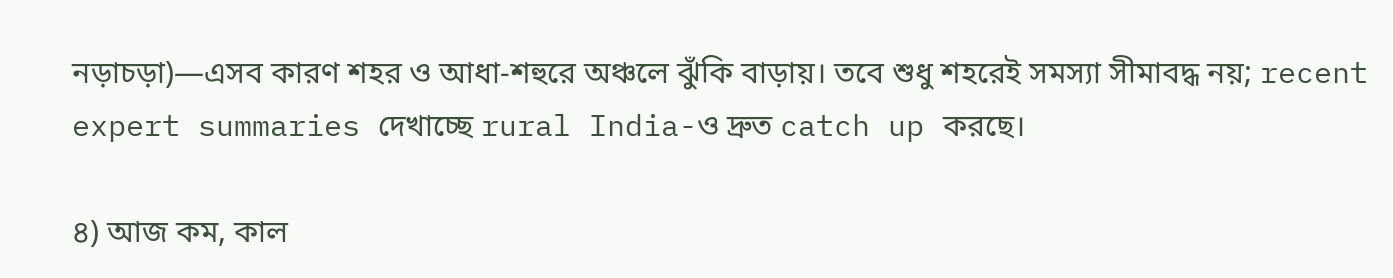নড়াচড়া)—এসব কারণ শহর ও আধা-শহুরে অঞ্চলে ঝুঁকি বাড়ায়। তবে শুধু শহরেই সমস্যা সীমাবদ্ধ নয়; recent expert summaries দেখাচ্ছে rural India-ও দ্রুত catch up করছে।

৪) আজ কম, কাল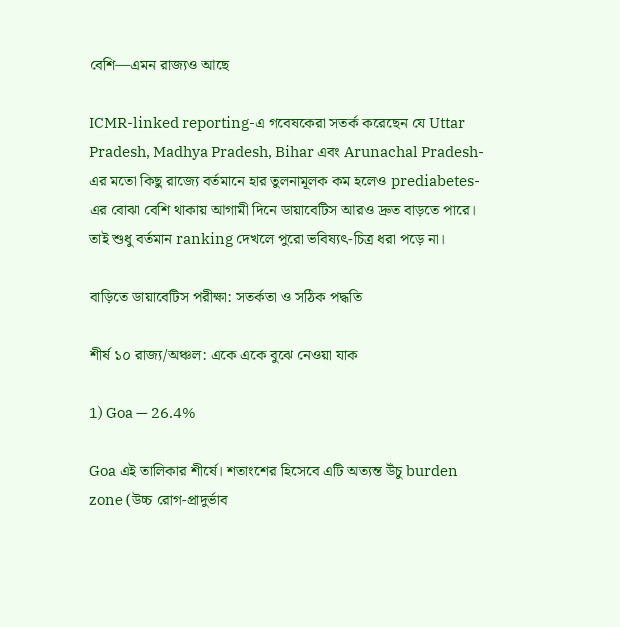বেশি—এমন রাজ্যও আছে

ICMR-linked reporting-এ গবেষকেরা সতর্ক করেছেন যে Uttar Pradesh, Madhya Pradesh, Bihar এবং Arunachal Pradesh-এর মতো কিছু রাজ্যে বর্তমানে হার তুলনামূলক কম হলেও prediabetes-এর বোঝা বেশি থাকায় আগামী দিনে ডায়াবেটিস আরও দ্রুত বাড়তে পারে। তাই শুধু বর্তমান ranking দেখলে পুরো ভবিষ্যৎ-চিত্র ধরা পড়ে না।

বাড়িতে ডায়াবেটিস পরীক্ষা: সতর্কতা ও সঠিক পদ্ধতি

শীর্ষ ১০ রাজ্য/অঞ্চল: একে একে বুঝে নেওয়া যাক

1) Goa — 26.4%

Goa এই তালিকার শীর্ষে। শতাংশের হিসেবে এটি অত্যন্ত উঁচু burden zone (উচ্চ রোগ-প্রাদুর্ভাব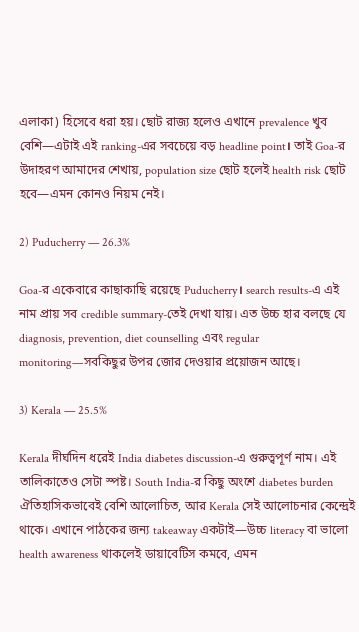এলাকা) হিসেবে ধরা হয়। ছোট রাজ্য হলেও এখানে prevalence খুব বেশি—এটাই এই ranking-এর সবচেয়ে বড় headline point। তাই Goa-র উদাহরণ আমাদের শেখায়, population size ছোট হলেই health risk ছোট হবে—এমন কোনও নিয়ম নেই।

2) Puducherry — 26.3%

Goa-র একেবারে কাছাকাছি রয়েছে Puducherry। search results-এ এই নাম প্রায় সব credible summary-তেই দেখা যায়। এত উচ্চ হার বলছে যে diagnosis, prevention, diet counselling এবং regular monitoring—সবকিছুর উপর জোর দেওয়ার প্রয়োজন আছে।

3) Kerala — 25.5%

Kerala দীর্ঘদিন ধরেই India diabetes discussion-এ গুরুত্বপূর্ণ নাম। এই তালিকাতেও সেটা স্পষ্ট। South India-র কিছু অংশে diabetes burden ঐতিহাসিকভাবেই বেশি আলোচিত, আর Kerala সেই আলোচনার কেন্দ্রেই থাকে। এখানে পাঠকের জন্য takeaway একটাই—উচ্চ literacy বা ভালো health awareness থাকলেই ডায়াবেটিস কমবে, এমন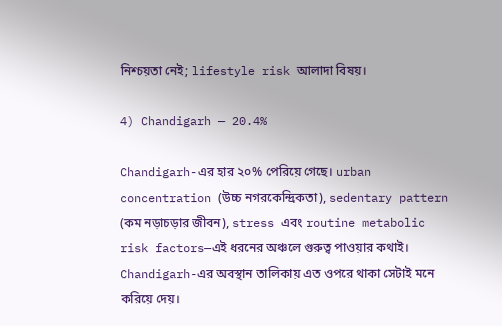নিশ্চয়তা নেই; lifestyle risk আলাদা বিষয়।

4) Chandigarh — 20.4%

Chandigarh-এর হার ২০% পেরিয়ে গেছে। urban concentration (উচ্চ নগরকেন্দ্রিকতা), sedentary pattern (কম নড়াচড়ার জীবন), stress এবং routine metabolic risk factors—এই ধরনের অঞ্চলে গুরুত্ব পাওয়ার কথাই। Chandigarh-এর অবস্থান তালিকায় এত ওপরে থাকা সেটাই মনে করিয়ে দেয়।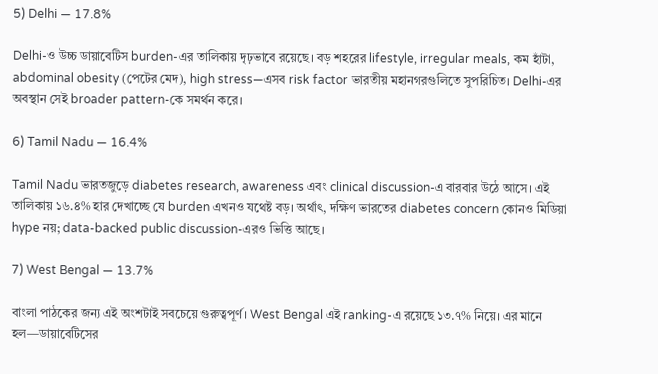5) Delhi — 17.8%

Delhi-ও উচ্চ ডায়াবেটিস burden-এর তালিকায় দৃঢ়ভাবে রয়েছে। বড় শহরের lifestyle, irregular meals, কম হাঁটা, abdominal obesity (পেটের মেদ), high stress—এসব risk factor ভারতীয় মহানগরগুলিতে সুপরিচিত। Delhi-এর অবস্থান সেই broader pattern-কে সমর্থন করে।

6) Tamil Nadu — 16.4%

Tamil Nadu ভারতজুড়ে diabetes research, awareness এবং clinical discussion-এ বারবার উঠে আসে। এই তালিকায় ১৬.৪% হার দেখাচ্ছে যে burden এখনও যথেষ্ট বড়। অর্থাৎ, দক্ষিণ ভারতের diabetes concern কোনও মিডিয়া hype নয়; data-backed public discussion-এরও ভিত্তি আছে।

7) West Bengal — 13.7%

বাংলা পাঠকের জন্য এই অংশটাই সবচেয়ে গুরুত্বপূর্ণ। West Bengal এই ranking-এ রয়েছে ১৩.৭% নিয়ে। এর মানে হল—ডায়াবেটিসের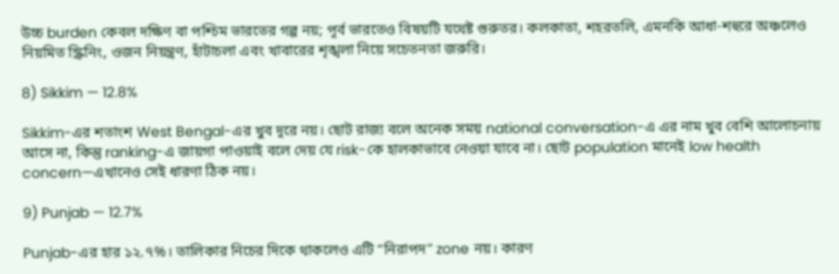উচ্চ burden কেবল দক্ষিণ বা পশ্চিম ভারতের গল্প নয়; পূর্ব ভারতেও বিষয়টি যথেষ্ট গুরুতর। কলকাতা, শহরতলি, এমনকি আধা-শহুরে অঞ্চলেও নিয়মিত স্ক্রিনিং, ওজন নিয়ন্ত্রণ, হাঁটাচলা এবং খাবারের শৃঙ্খলা নিয়ে সচেতনতা জরুরি।

8) Sikkim — 12.8%

Sikkim-এর শতাংশ West Bengal-এর খুব দূরে নয়। ছোট রাজ্য বলে অনেক সময় national conversation-এ এর নাম খুব বেশি আলোচনায় আসে না, কিন্তু ranking-এ জায়গা পাওয়াই বলে দেয় যে risk-কে হালকাভাবে নেওয়া যাবে না। ছোট population মানেই low health concern—এখানেও সেই ধারণা ঠিক নয়।

9) Punjab — 12.7%

Punjab-এর হার ১২.৭%। তালিকার নিচের দিকে থাকলেও এটি “নিরাপদ” zone নয়। কারণ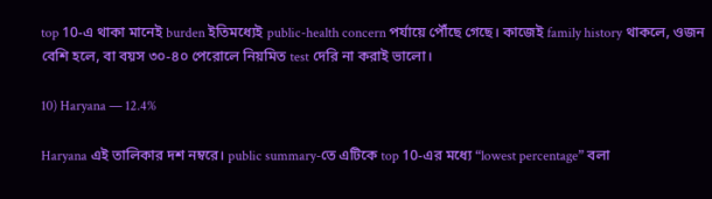top 10-এ থাকা মানেই burden ইতিমধ্যেই public-health concern পর্যায়ে পৌঁছে গেছে। কাজেই family history থাকলে, ওজন বেশি হলে, বা বয়স ৩০-৪০ পেরোলে নিয়মিত test দেরি না করাই ভালো।

10) Haryana — 12.4%

Haryana এই তালিকার দশ নম্বরে। public summary-তে এটিকে top 10-এর মধ্যে “lowest percentage” বলা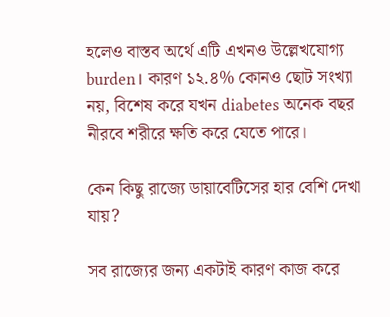হলেও বাস্তব অর্থে এটি এখনও উল্লেখযোগ্য burden। কারণ ১২.৪% কোনও ছোট সংখ্যা নয়, বিশেষ করে যখন diabetes অনেক বছর নীরবে শরীরে ক্ষতি করে যেতে পারে।

কেন কিছু রাজ্যে ডায়াবেটিসের হার বেশি দেখা যায়?

সব রাজ্যের জন্য একটাই কারণ কাজ করে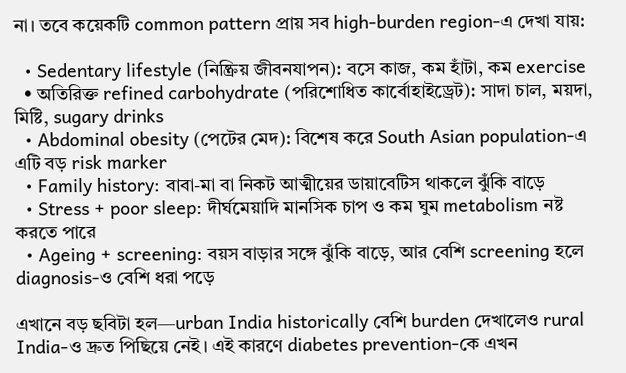না। তবে কয়েকটি common pattern প্রায় সব high-burden region-এ দেখা যায়:

  • Sedentary lifestyle (নিষ্ক্রিয় জীবনযাপন): বসে কাজ, কম হাঁটা, কম exercise
  • অতিরিক্ত refined carbohydrate (পরিশোধিত কার্বোহাইড্রেট): সাদা চাল, ময়দা, মিষ্টি, sugary drinks
  • Abdominal obesity (পেটের মেদ): বিশেষ করে South Asian population-এ এটি বড় risk marker
  • Family history: বাবা-মা বা নিকট আত্মীয়ের ডায়াবেটিস থাকলে ঝুঁকি বাড়ে
  • Stress + poor sleep: দীর্ঘমেয়াদি মানসিক চাপ ও কম ঘুম metabolism নষ্ট করতে পারে
  • Ageing + screening: বয়স বাড়ার সঙ্গে ঝুঁকি বাড়ে, আর বেশি screening হলে diagnosis-ও বেশি ধরা পড়ে

এখানে বড় ছবিটা হল—urban India historically বেশি burden দেখালেও rural India-ও দ্রুত পিছিয়ে নেই। এই কারণে diabetes prevention-কে এখন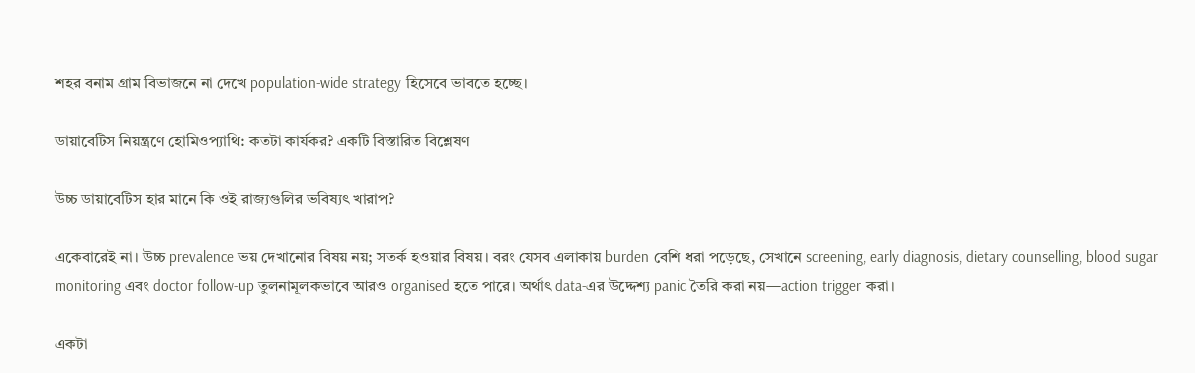শহর বনাম গ্রাম বিভাজনে না দেখে population-wide strategy হিসেবে ভাবতে হচ্ছে।

ডায়াবেটিস নিয়ন্ত্রণে হোমিওপ্যাথি: কতটা কার্যকর? একটি বিস্তারিত বিশ্লেষণ

উচ্চ ডায়াবেটিস হার মানে কি ওই রাজ্যগুলির ভবিষ্যৎ খারাপ?

একেবারেই না। উচ্চ prevalence ভয় দেখানোর বিষয় নয়; সতর্ক হওয়ার বিষয়। বরং যেসব এলাকায় burden বেশি ধরা পড়েছে, সেখানে screening, early diagnosis, dietary counselling, blood sugar monitoring এবং doctor follow-up তুলনামূলকভাবে আরও organised হতে পারে। অর্থাৎ data-এর উদ্দেশ্য panic তৈরি করা নয়—action trigger করা।

একটা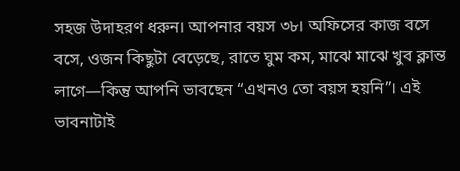সহজ উদাহরণ ধরুন। আপনার বয়স ৩৮। অফিসের কাজ বসে বসে, ওজন কিছুটা বেড়েছে, রাতে ঘুম কম, মাঝে মাঝে খুব ক্লান্ত লাগে—কিন্তু আপনি ভাবছেন “এখনও তো বয়স হয়নি”। এই ভাবনাটাই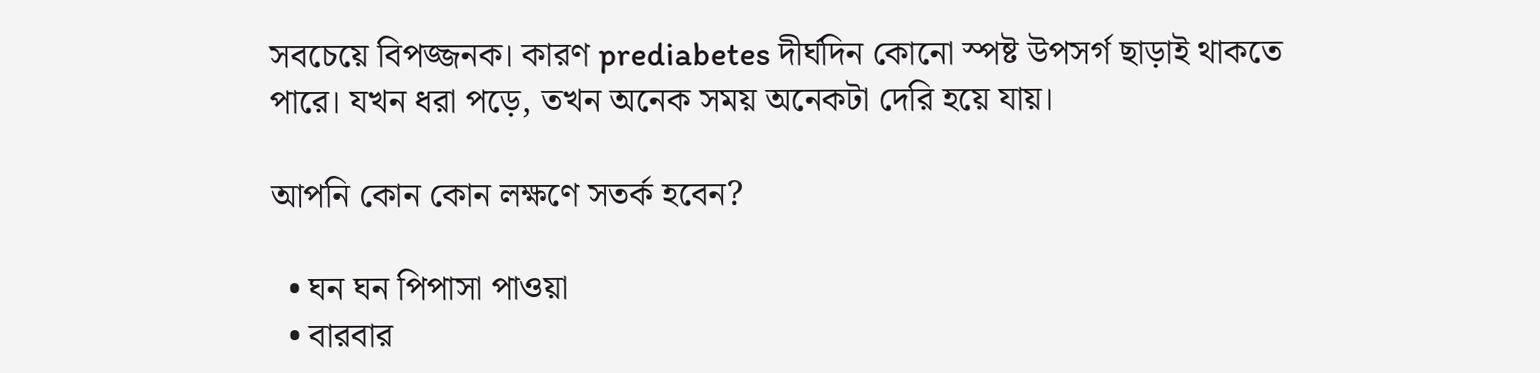সবচেয়ে বিপজ্জনক। কারণ prediabetes দীর্ঘদিন কোনো স্পষ্ট উপসর্গ ছাড়াই থাকতে পারে। যখন ধরা পড়ে, তখন অনেক সময় অনেকটা দেরি হয়ে যায়।

আপনি কোন কোন লক্ষণে সতর্ক হবেন?

  • ঘন ঘন পিপাসা পাওয়া
  • বারবার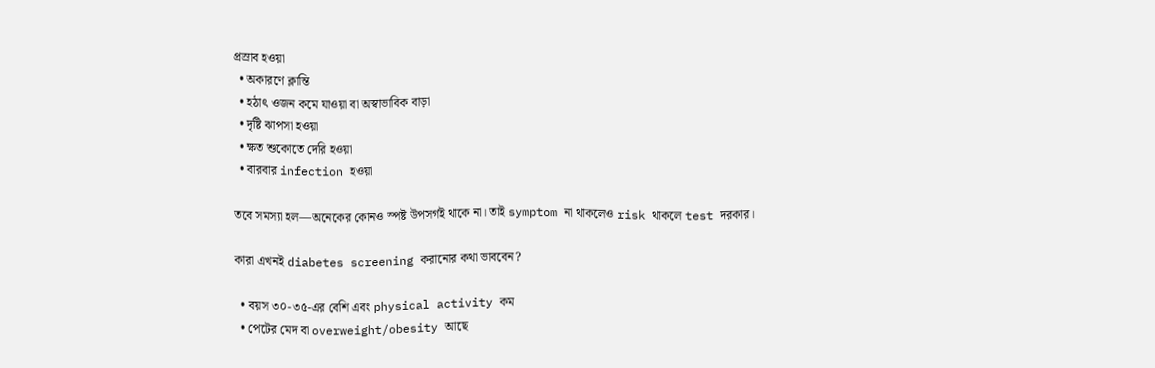প্রস্রাব হওয়া
  • অকারণে ক্লান্তি
  • হঠাৎ ওজন কমে যাওয়া বা অস্বাভাবিক বাড়া
  • দৃষ্টি ঝাপসা হওয়া
  • ক্ষত শুকোতে দেরি হওয়া
  • বারবার infection হওয়া

তবে সমস্যা হল—অনেকের কোনও স্পষ্ট উপসর্গই থাকে না। তাই symptom না থাকলেও risk থাকলে test দরকার।

কারা এখনই diabetes screening করানোর কথা ভাববেন?

  • বয়স ৩০-৩৫-এর বেশি এবং physical activity কম
  • পেটের মেদ বা overweight/obesity আছে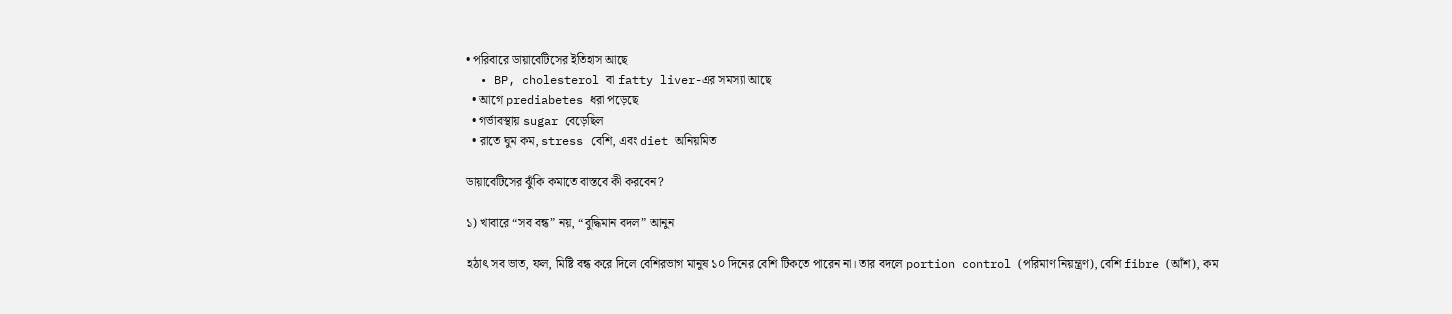• পরিবারে ডায়াবেটিসের ইতিহাস আছে
  • BP, cholesterol বা fatty liver-এর সমস্যা আছে
  • আগে prediabetes ধরা পড়েছে
  • গর্ভাবস্থায় sugar বেড়েছিল
  • রাতে ঘুম কম, stress বেশি, এবং diet অনিয়মিত

ডায়াবেটিসের ঝুঁকি কমাতে বাস্তবে কী করবেন?

১) খাবারে “সব বন্ধ” নয়, “বুদ্ধিমান বদল” আনুন

হঠাৎ সব ভাত, ফল, মিষ্টি বন্ধ করে দিলে বেশিরভাগ মানুষ ১০ দিনের বেশি টিকতে পারেন না। তার বদলে portion control (পরিমাণ নিয়ন্ত্রণ), বেশি fibre (আঁশ), কম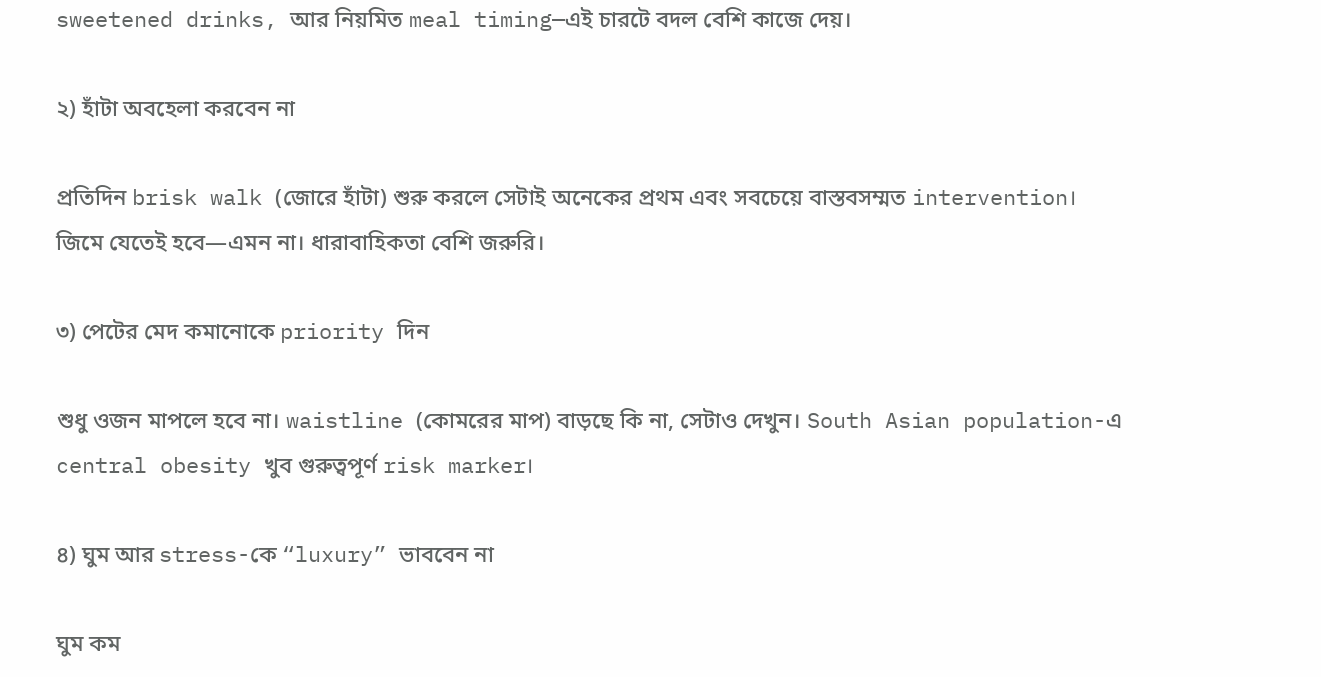sweetened drinks, আর নিয়মিত meal timing—এই চারটে বদল বেশি কাজে দেয়।

২) হাঁটা অবহেলা করবেন না

প্রতিদিন brisk walk (জোরে হাঁটা) শুরু করলে সেটাই অনেকের প্রথম এবং সবচেয়ে বাস্তবসম্মত intervention। জিমে যেতেই হবে—এমন না। ধারাবাহিকতা বেশি জরুরি।

৩) পেটের মেদ কমানোকে priority দিন

শুধু ওজন মাপলে হবে না। waistline (কোমরের মাপ) বাড়ছে কি না, সেটাও দেখুন। South Asian population-এ central obesity খুব গুরুত্বপূর্ণ risk marker।

৪) ঘুম আর stress-কে “luxury” ভাববেন না

ঘুম কম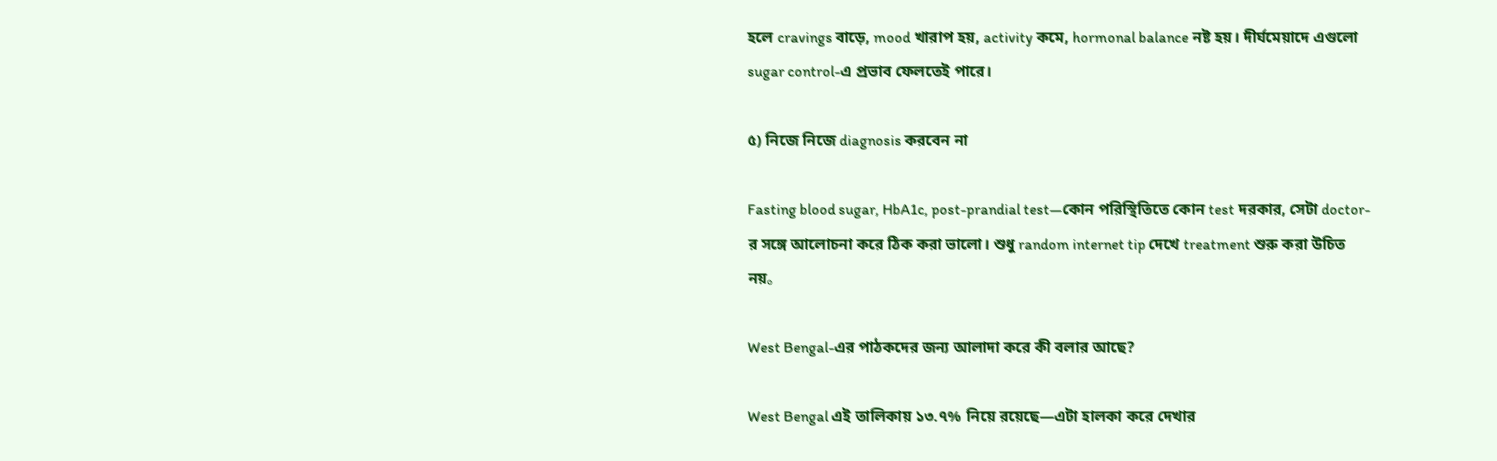হলে cravings বাড়ে, mood খারাপ হয়, activity কমে, hormonal balance নষ্ট হয়। দীর্ঘমেয়াদে এগুলো sugar control-এ প্রভাব ফেলতেই পারে।

৫) নিজে নিজে diagnosis করবেন না

Fasting blood sugar, HbA1c, post-prandial test—কোন পরিস্থিতিতে কোন test দরকার, সেটা doctor-র সঙ্গে আলোচনা করে ঠিক করা ভালো। শুধু random internet tip দেখে treatment শুরু করা উচিত নয়。

West Bengal-এর পাঠকদের জন্য আলাদা করে কী বলার আছে?

West Bengal এই তালিকায় ১৩.৭% নিয়ে রয়েছে—এটা হালকা করে দেখার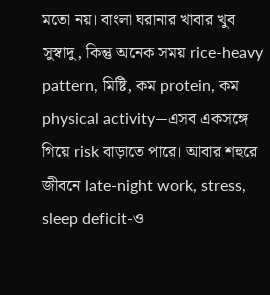মতো নয়। বাংলা ঘরানার খাবার খুব সুস্বাদু, কিন্তু অনেক সময় rice-heavy pattern, মিষ্টি, কম protein, কম physical activity—এসব একসঙ্গে গিয়ে risk বাড়াতে পারে। আবার শহুরে জীবনে late-night work, stress, sleep deficit-ও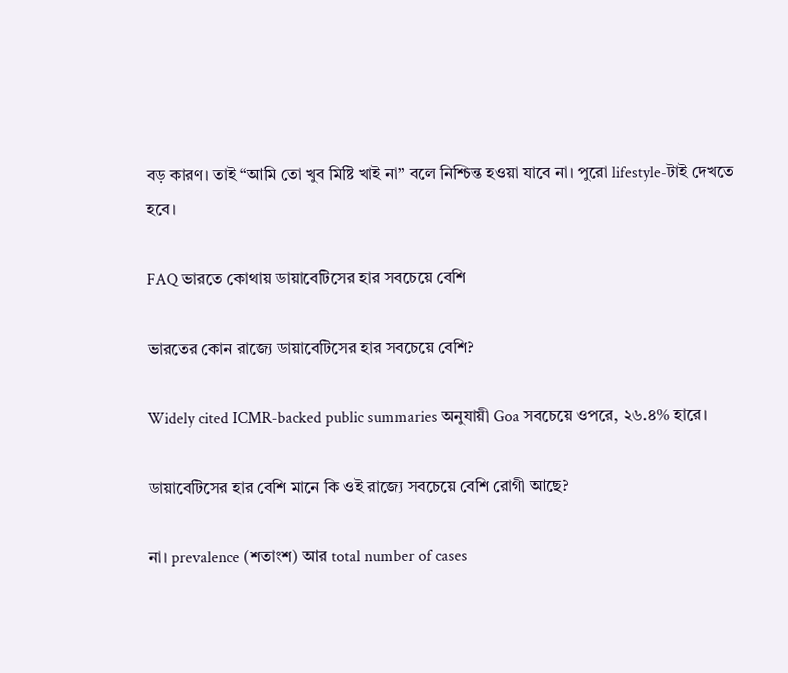বড় কারণ। তাই “আমি তো খুব মিষ্টি খাই না” বলে নিশ্চিন্ত হওয়া যাবে না। পুরো lifestyle-টাই দেখতে হবে।

FAQ ভারতে কোথায় ডায়াবেটিসের হার সবচেয়ে বেশি

ভারতের কোন রাজ্যে ডায়াবেটিসের হার সবচেয়ে বেশি?

Widely cited ICMR-backed public summaries অনুযায়ী Goa সবচেয়ে ওপরে, ২৬.৪% হারে।

ডায়াবেটিসের হার বেশি মানে কি ওই রাজ্যে সবচেয়ে বেশি রোগী আছে?

না। prevalence (শতাংশ) আর total number of cases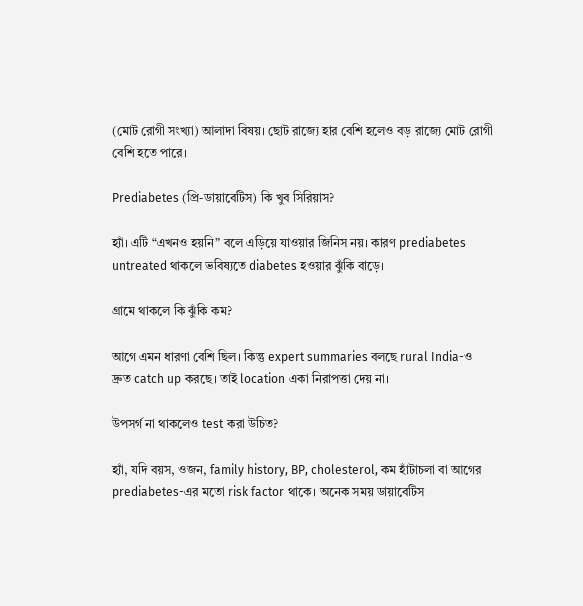(মোট রোগী সংখ্যা) আলাদা বিষয়। ছোট রাজ্যে হার বেশি হলেও বড় রাজ্যে মোট রোগী বেশি হতে পারে।

Prediabetes (প্রি-ডায়াবেটিস) কি খুব সিরিয়াস?

হ্যাঁ। এটি “এখনও হয়নি” বলে এড়িয়ে যাওয়ার জিনিস নয়। কারণ prediabetes untreated থাকলে ভবিষ্যতে diabetes হওয়ার ঝুঁকি বাড়ে।

গ্রামে থাকলে কি ঝুঁকি কম?

আগে এমন ধারণা বেশি ছিল। কিন্তু expert summaries বলছে rural India-ও দ্রুত catch up করছে। তাই location একা নিরাপত্তা দেয় না।

উপসর্গ না থাকলেও test করা উচিত?

হ্যাঁ, যদি বয়স, ওজন, family history, BP, cholesterol, কম হাঁটাচলা বা আগের prediabetes-এর মতো risk factor থাকে। অনেক সময় ডায়াবেটিস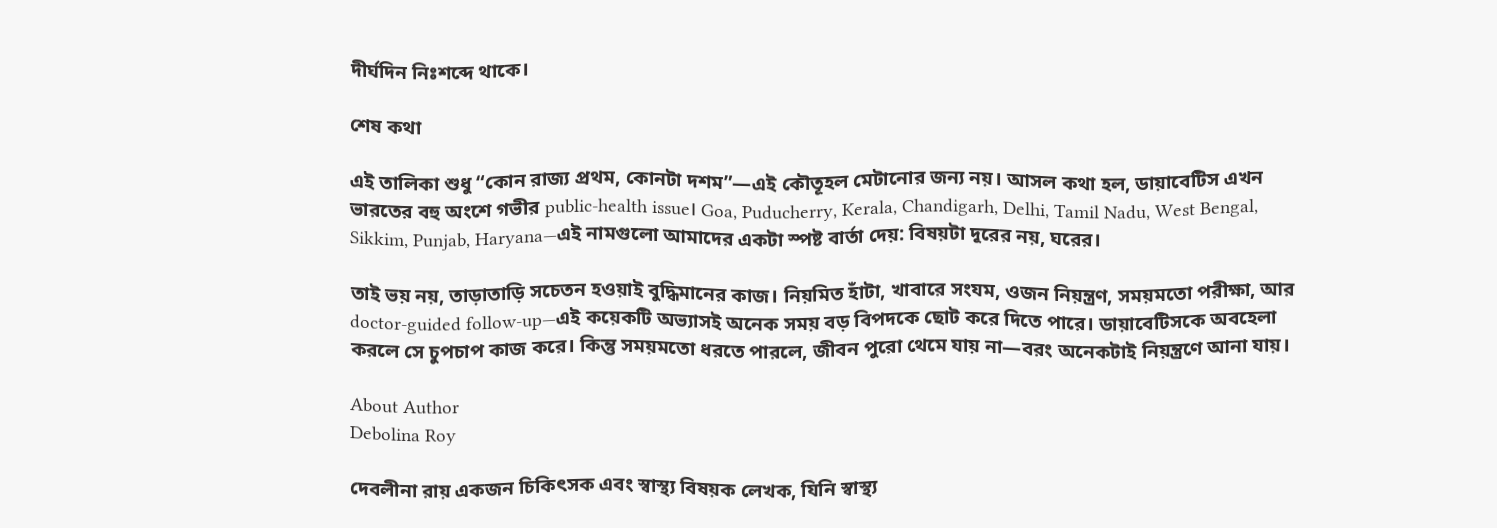দীর্ঘদিন নিঃশব্দে থাকে।

শেষ কথা

এই তালিকা শুধু “কোন রাজ্য প্রথম, কোনটা দশম”—এই কৌতূহল মেটানোর জন্য নয়। আসল কথা হল, ডায়াবেটিস এখন ভারতের বহু অংশে গভীর public-health issue। Goa, Puducherry, Kerala, Chandigarh, Delhi, Tamil Nadu, West Bengal, Sikkim, Punjab, Haryana—এই নামগুলো আমাদের একটা স্পষ্ট বার্তা দেয়: বিষয়টা দূরের নয়, ঘরের।

তাই ভয় নয়, তাড়াতাড়ি সচেতন হওয়াই বুদ্ধিমানের কাজ। নিয়মিত হাঁটা, খাবারে সংযম, ওজন নিয়ন্ত্রণ, সময়মতো পরীক্ষা, আর doctor-guided follow-up—এই কয়েকটি অভ্যাসই অনেক সময় বড় বিপদকে ছোট করে দিতে পারে। ডায়াবেটিসকে অবহেলা করলে সে চুপচাপ কাজ করে। কিন্তু সময়মতো ধরতে পারলে, জীবন পুরো থেমে যায় না—বরং অনেকটাই নিয়ন্ত্রণে আনা যায়।

About Author
Debolina Roy

দেবলীনা রায় একজন চিকিৎসক এবং স্বাস্থ্য বিষয়ক লেখক, যিনি স্বাস্থ্য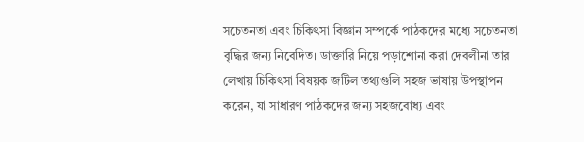সচেতনতা এবং চিকিৎসা বিজ্ঞান সম্পর্কে পাঠকদের মধ্যে সচেতনতা বৃদ্ধির জন্য নিবেদিত। ডাক্তারি নিয়ে পড়াশোনা করা দেবলীনা তার লেখায় চিকিৎসা বিষয়ক জটিল তথ্যগুলি সহজ ভাষায় উপস্থাপন করেন, যা সাধারণ পাঠকদের জন্য সহজবোধ্য এবং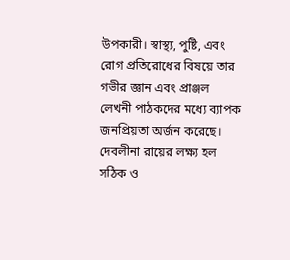উপকারী। স্বাস্থ্য, পুষ্টি, এবং রোগ প্রতিরোধের বিষয়ে তার গভীর জ্ঞান এবং প্রাঞ্জল লেখনী পাঠকদের মধ্যে ব্যাপক জনপ্রিয়তা অর্জন করেছে। দেবলীনা রায়ের লক্ষ্য হল সঠিক ও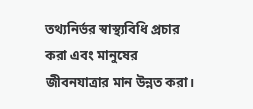তথ্যনির্ভর স্বাস্থ্যবিধি প্রচার করা এবং মানুষের জীবনযাত্রার মান উন্নত করা।